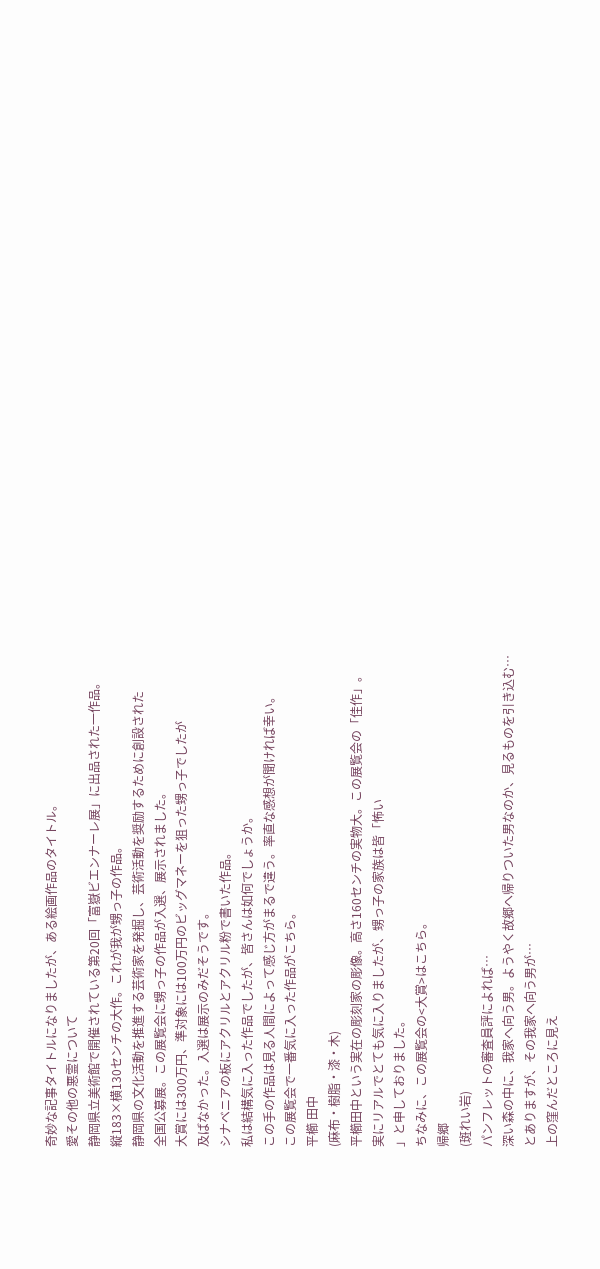奇妙な記事タイトルになりましたが、ある絵画作品のタイトル。
愛その他の悪霊について
静岡県立美術館で開催されている第20回「富嶽ビエンナーレ展」に出品された一作品。
縦183×横130センチの大作。これが我が甥っ子の作品。
静岡県の文化活動を推進する芸術家を発掘し、芸術活動を奨励するために創設された
全国公募展。この展覧会に甥っ子の作品が入選、展示されました。
大賞には300万円、準対象には100万円のビッグマネーを狙った甥っ子でしたが
及ばなかった。入選は展示のみだそうです。
シナベニアの板にアクリルとアクリル粉で書いた作品。
私は結構気に入った作品でしたが、皆さんは如何でしょうか。
この手の作品は見る人間によって感じ方がまるで違う。率直な感想が聞ければ幸い。
この展覧会で一番気に入った作品がこちら。
平櫛 田中
(麻布・樹脂・漆・木)
平櫛田中という実在の彫刻家の彫像。高さ160センチの実物大。この展覧会の「佳作」。
実にリアルでとても気に入りましたが、甥っ子の家族は皆「怖い
」と申しておりました。
ちなみに、この展覧会の<大賞>はこちら。
帰郷
(斑れい岩)
パンフレットの審査員評によれば…
深い森の中に、我家へ向う男。ようやく故郷へ帰りついた男なのか、見るものを引き込む…
とありますが、その我家へ向う男が…
上の窪んだところに見え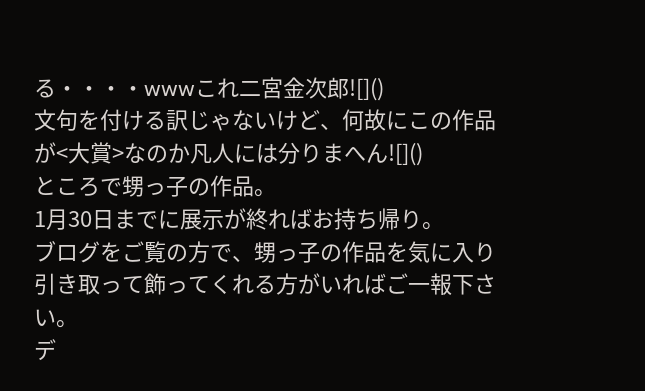る・・・・wwwこれ二宮金次郎![]()
文句を付ける訳じゃないけど、何故にこの作品が<大賞>なのか凡人には分りまへん![]()
ところで甥っ子の作品。
1月30日までに展示が終ればお持ち帰り。
ブログをご覧の方で、甥っ子の作品を気に入り
引き取って飾ってくれる方がいればご一報下さい。
デ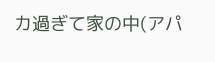カ過ぎて家の中(アパ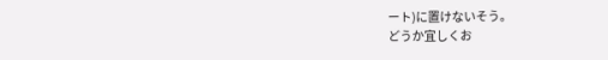ート)に置けないそう。
どうか宜しくお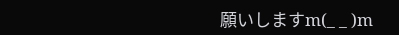願いしますm(_ _ )m